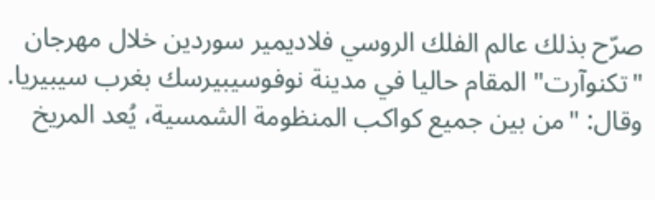صرّح بذلك عالم الفلك الروسي فلاديمير سوردين خلال مهرجان "تكنوآرت" المقام حاليا في مدينة نوفوسيبيرسك بغرب سيبيريا.
وقال: "من بين جميع كواكب المنظومة الشمسية، يُعد المريخ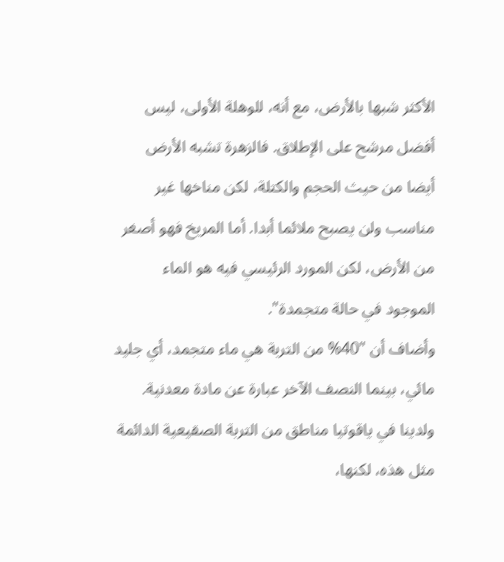الأكثر شبها بالأرض، مع أنه، للوهلة الأولى، ليس أفضل مرشح على الإطلاق. فالزهرة تشبه الأرض أيضا من حيث الحجم والكتلة، لكن مناخها غير مناسب ولن يصبح ملائما أبدا. أما المريخ فهو أصغر من الأرض، لكن المورد الرئيسي فيه هو الماء الموجود في حالة متجمدة".
وأضاف أن "40% من التربة هي ماء متجمد، أي جليد مائي، بينما النصف الآخر عبارة عن مادة معدنية. ولدينا في ياقوتيا مناطق من التربة الصقيعية الدائمة مثل هذه، لكنها،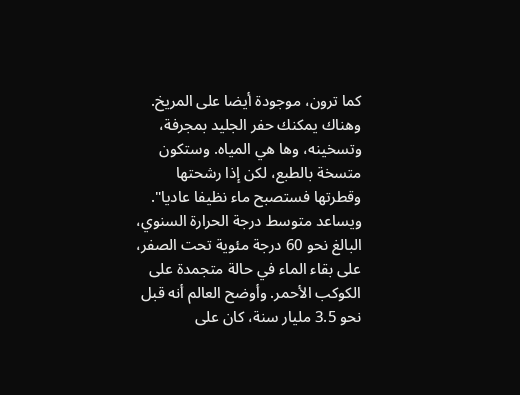كما ترون، موجودة أيضا على المريخ. وهناك يمكنك حفر الجليد بمجرفة، وتسخينه، وها هي المياه. وستكون متسخة بالطبع، لكن إذا رشحتها وقطرتها فستصبح ماء نظيفا عاديا".
ويساعد متوسط درجة الحرارة السنوي، البالغ نحو 60 درجة مئوية تحت الصفر، على بقاء الماء في حالة متجمدة على الكوكب الأحمر. وأوضح العالم أنه قبل نحو 3.5 مليار سنة، كان على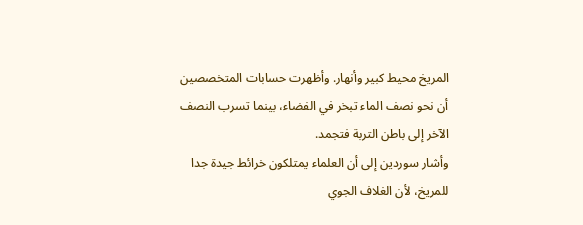المريخ محيط كبير وأنهار. وأظهرت حسابات المتخصصين أن نحو نصف الماء تبخر في الفضاء، بينما تسرب النصف الآخر إلى باطن التربة فتجمد.
وأشار سوردين إلى أن العلماء يمتلكون خرائط جيدة جدا للمريخ، لأن الغلاف الجوي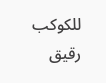للكوكب رقيق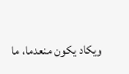ويكاد يكون منعدما، ما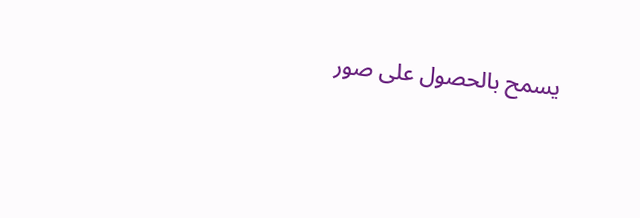يسمح بالحصول على صور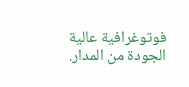فوتوغرافية عالية الجودة من المدار.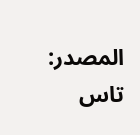المصدر: تاس